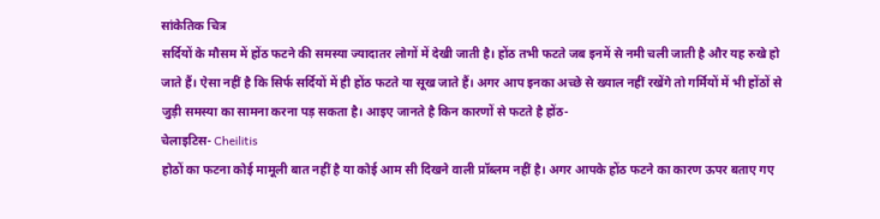सांकेतिक चित्र
सर्दियों के मौसम में होंठ फटने की समस्या ज्यादातर लोगों में देखी जाती है। होंठ तभी फटते जब इनमें से नमी चली जाती है और यह रुखे हो जाते हैं। ऐसा नहीं है कि सिर्फ सर्दियों में ही होंठ फटते या सूख जाते हैं। अगर आप इनका अच्छे से ख्याल नहीं रखेंगे तो गर्मियों में भी होंठों से जुड़ी समस्या का सामना करना पड़ सकता है। आइए जानते है किन कारणों से फटते है होंठ-
चेलाइटिस- Cheilitis
होठों का फटना कोई मामूली बात नहीं है या कोई आम सी दिखने वाली प्रॉब्लम नहीं है। अगर आपके होंठ फटने का कारण ऊपर बताए गए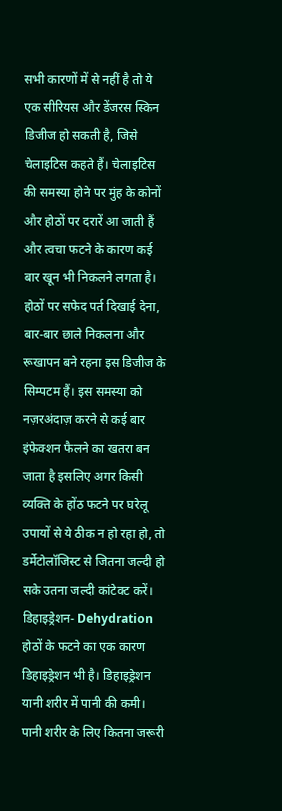सभी कारणों में से नहीं है तो ये एक सीरियस और डेंजरस स्किन डिजीज हो सकती है, जिसे चेलाइटिस कहते हैं। चेलाइटिस की समस्या होने पर मुंह के कोनों और होठों पर दरारें आ जाती हैं और त्वचा फटने के कारण कई बार खून भी निकलने लगता है। होठों पर सफेद पर्त दिखाई देना, बार-बार छाले निकलना और रूखापन बने रहना इस डिजीज के सिम्पटम हैं। इस समस्या को नज़रअंदाज़ करने से कई बार इंफेक्शन फैलने का खतरा बन जाता है इसलिए अगर किसी व्यक्ति के होंठ फटने पर घरेलू उपायों से ये ठीक न हो रहा हो, तो डर्मेटोलॉजिस्ट से जितना जल्दी हो सके उतना जल्दी कांटेक्ट करें।
डिहाइड्रेशन- Dehydration
होठों के फटने का एक कारण डिहाइड्रेशन भी है। डिहाइड्रेशन यानी शरीर में पानी की कमी। पानी शरीर के लिए कितना जरूरी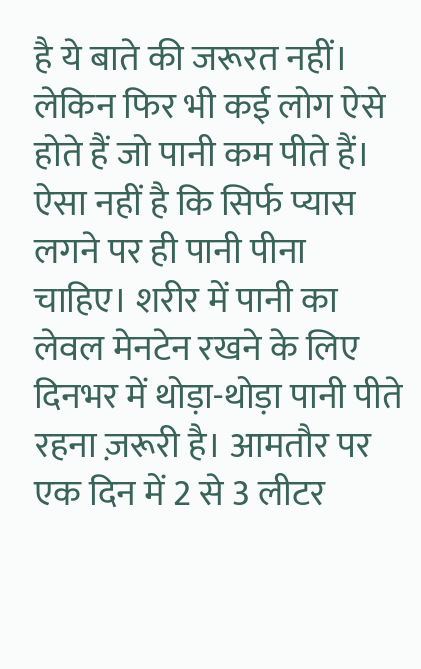है ये बाते की जरूरत नहीं। लेकिन फिर भी कई लोग ऐसे होते हैं जो पानी कम पीते हैं। ऐसा नहीं है कि सिर्फ प्यास लगने पर ही पानी पीना चाहिए। शरीर में पानी का लेवल मेनटेन रखने के लिए दिनभर में थोड़ा-थोड़ा पानी पीते रहना ज़रूरी है। आमतौर पर एक दिन में 2 से 3 लीटर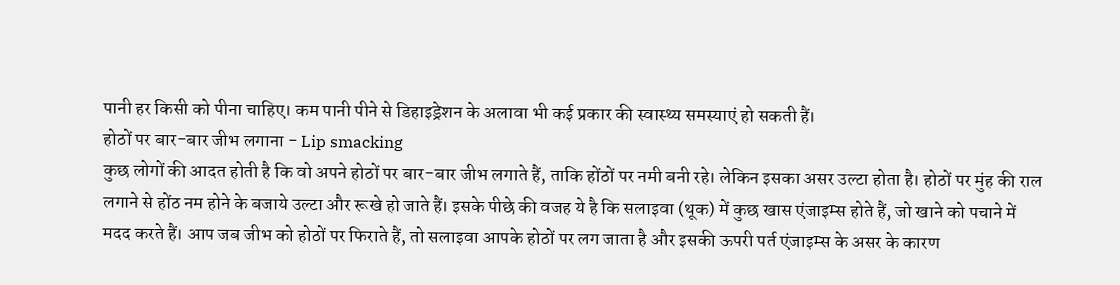पानी हर किसी को पीना चाहिए। कम पानी पीने से डिहाइड्रेशन के अलावा भी कई प्रकार की स्वास्थ्य समस्याएं हो सकती हैं।
होठों पर बार-बार जीभ लगाना - Lip smacking
कुछ लोगों की आदत होती है कि वो अपने होठों पर बार-बार जीभ लगाते हैं, ताकि होंठों पर नमी बनी रहे। लेकिन इसका असर उल्टा होता है। होठों पर मुंह की राल लगाने से होंठ नम होने के बजाये उल्टा और रूखे हो जाते हैं। इसके पीछे की वजह ये है कि सलाइवा (थूक) में कुछ खास एंजाइम्स होते हैं, जो खाने को पचाने में मदद करते हैं। आप जब जीभ को होठों पर फिराते हैं, तो सलाइवा आपके होठों पर लग जाता है और इसकी ऊपरी पर्त एंजाइम्स के असर के कारण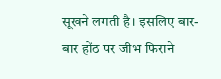सूखने लगती है। इसलिए बार-बार होंठ पर जीभ फिराने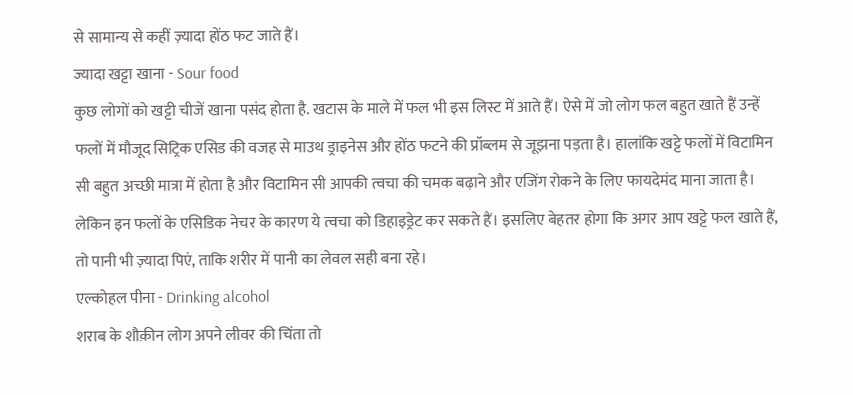से सामान्य से कहीं ज़्यादा होंठ फट जाते हैं।
ज्यादा खट्टा खाना - Sour food
कुछ लोगों को खट्टी चीजें खाना पसंद होता है. खटास के माले में फल भी इस लिस्ट में आते हैं। ऐसे में जो लोग फल बहुत खाते हैं उन्हें फलों में मौजूद सिट्रिक एसिड की वजह से माउथ ड्राइनेस और होंठ फटने की प्रॉब्लम से जूझना पड़ता है। हालांकि खट्टे फलों में विटामिन सी बहुत अच्छी मात्रा में होता है और विटामिन सी आपकी त्वचा की चमक बढ़ाने और एजिंग रोकने के लिए फायदेमंद माना जाता है। लेकिन इन फलों के एसिडिक नेचर के कारण ये त्वचा को डिहाइड्रेट कर सकते हैं। इसलिए बेहतर होगा कि अगर आप खट्टे फल खाते हैं, तो पानी भी ज़्यादा पिएं, ताकि शरीर में पानी का लेवल सही बना रहे।
एल्कोहल पीना - Drinking alcohol
शराब के शौक़ीन लोग अपने लीवर की चिंता तो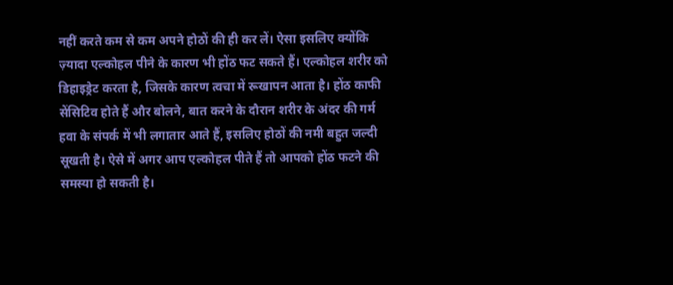नहीं करते कम से कम अपने होठों की ही कर लें। ऐसा इसलिए क्योंकि ज़्यादा एल्कोहल पीने के कारण भी होंठ फट सकते हैं। एल्कोहल शरीर को डिहाइड्रेट करता है, जिसके कारण त्वचा में रूखापन आता है। होंठ काफी सेंसिटिव होते हैं और बोलने, बात करने के दौरान शरीर के अंदर की गर्म हवा के संपर्क में भी लगातार आते हैं, इसलिए होठों की नमी बहुत जल्दी सूखती है। ऐसे में अगर आप एल्कोहल पीते हैं तो आपको होंठ फटने की समस्या हो सकती है।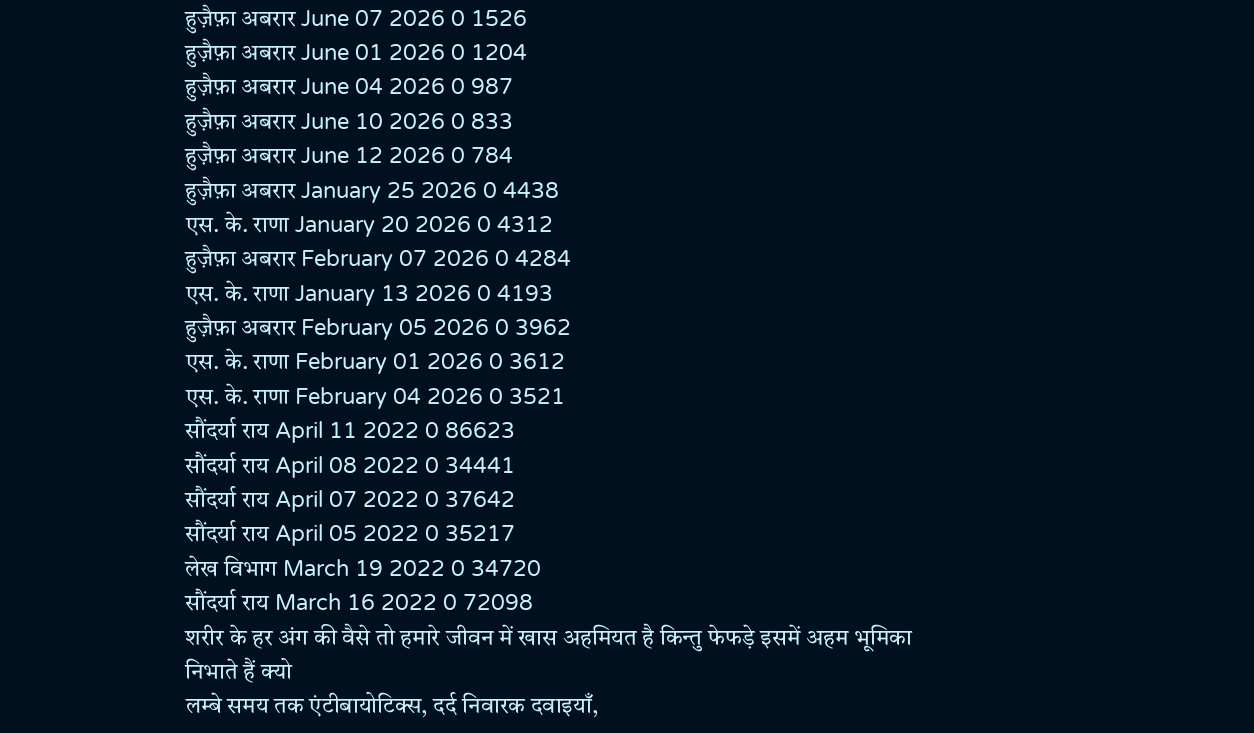हुज़ैफ़ा अबरार June 07 2026 0 1526
हुज़ैफ़ा अबरार June 01 2026 0 1204
हुज़ैफ़ा अबरार June 04 2026 0 987
हुज़ैफ़ा अबरार June 10 2026 0 833
हुज़ैफ़ा अबरार June 12 2026 0 784
हुज़ैफ़ा अबरार January 25 2026 0 4438
एस. के. राणा January 20 2026 0 4312
हुज़ैफ़ा अबरार February 07 2026 0 4284
एस. के. राणा January 13 2026 0 4193
हुज़ैफ़ा अबरार February 05 2026 0 3962
एस. के. राणा February 01 2026 0 3612
एस. के. राणा February 04 2026 0 3521
सौंदर्या राय April 11 2022 0 86623
सौंदर्या राय April 08 2022 0 34441
सौंदर्या राय April 07 2022 0 37642
सौंदर्या राय April 05 2022 0 35217
लेख विभाग March 19 2022 0 34720
सौंदर्या राय March 16 2022 0 72098
शरीर के हर अंग की वैसे तो हमारे जीवन में खास अहमियत है किन्तु फेफड़े इसमें अहम भूमिका निभाते हैं क्यो
लम्बे समय तक एंटीबायोटिक्स, दर्द निवारक दवाइयाँ,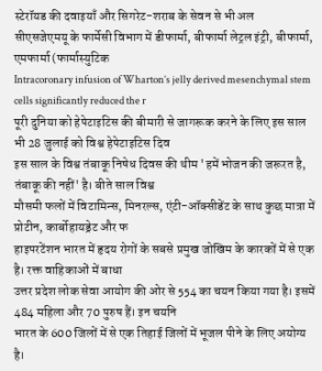स्टेरॉयड की दवाइयाँ और सिगरेट-शराब के सेवन से भी अल
सीएसजेएमयू के फार्मेसी विभाग में डीफार्मा, बीफार्मा लेट्रल इंट्री, बीफार्मा, एमफार्मा (फार्मास्युटिक
Intracoronary infusion of Wharton’s jelly derived mesenchymal stem cells significantly reduced the r
पूरी दुनिया को हेपेटाइटिस की बीमारी से जागरूक करने के लिए इस साल भी 28 जुलाई को विश्व हेपेटाइटिस दिव
इस साल के विश्व तंबाकू निषेध दिवस की थीम 'हमें भोजन की जरूरत है, तंबाकू की नहीं' है। बीते साल विश्व
मौसमी फलों में विटामिन्स, मिनरल्स, एंटी-ऑक्सीडेंट के साथ कुछ मात्रा में प्रोटीन, कार्बोहायड्रेट और फ
हाइपरटेंशन भारत में हृदय रोगों के सबसे प्रमुख जोखिम के कारकों में से एक है। रक्त वाहिकाओं में बाधा
उत्तर प्रदेश लोक सेवा आयोग की ओर से 554 का चयन किया गया है। इसमें 484 महिला और 70 पुरुष हैं। इन चयनि
भारत के 600 जिलों में से एक तिहाई जिलों में भूजल पीने के लिए अयोग्य है।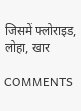जिसमें फ्लोराइड, लोहा, खार

COMMENTS